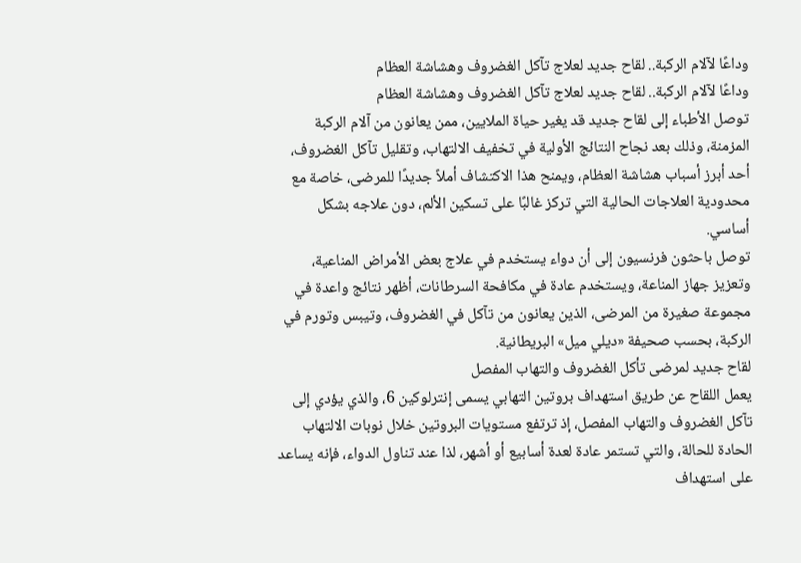وداعًا لآلام الركبة.. لقاح جديد لعلاج تآكل الغضروف وهشاشة العظام
وداعًا لآلام الركبة.. لقاح جديد لعلاج تآكل الغضروف وهشاشة العظام
توصل الأطباء إلى لقاح جديد قد يغير حياة الملايين، ممن يعانون من آلام الركبة المزمنة، وذلك بعد نجاح النتائج الأولية في تخفيف الالتهاب، وتقليل تآكل الغضروف، أحد أبرز أسباب هشاشة العظام، ويمنح هذا الاكتشاف أملاً جديدًا للمرضى، خاصة مع محدودية العلاجات الحالية التي تركز غالبًا على تسكين الألم، دون علاجه بشكل أساسي.
توصل باحثون فرنسيون إلى أن دواء يستخدم في علاج بعض الأمراض المناعية، وتعزيز جهاز المناعة، ويستخدم عادة في مكافحة السرطانات، أظهر نتائج واعدة في مجموعة صغيرة من المرضى، الذين يعانون من تآكل في الغضروف، وتيبس وتورم في الركبة، بحسب صحيفة «ديلي ميل» البريطانية.
لقاح جديد لمرضى تأكل الغضروف والتهاب المفصل
يعمل اللقاح عن طريق استهداف بروتين التهابي يسمى إنترلوكين 6، والذي يؤدي إلى تآكل الغضروف والتهاب المفصل، إذ ترتفع مستويات البروتين خلال نوبات الالتهاب الحادة للحالة، والتي تستمر عادة لعدة أسابيع أو أشهر، لذا عند تناول الدواء، فإنه يساعد على استهداف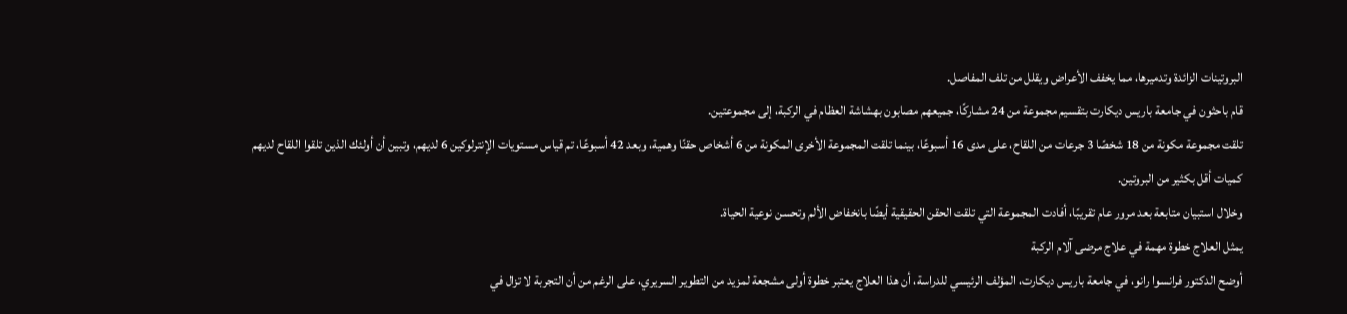البروتينات الزائدة وتدميرها، مما يخفف الأعراض ويقلل من تلف المفاصل.
قام باحثون في جامعة باريس ديكارت بتقسيم مجموعة من 24 مشاركًا، جميعهم مصابون بهشاشة العظام في الركبة، إلى مجموعتين.
تلقت مجموعة مكونة من 18 شخصًا 3 جرعات من اللقاح، على مدى 16 أسبوعًا، بينما تلقت المجموعة الأخرى المكونة من 6 أشخاص حقنًا وهمية، وبعد 42 أسبوعًا، تم قياس مستويات الإنترلوكين 6 لديهم، وتبين أن أولئك الذين تلقوا اللقاح لديهم كميات أقل بكثير من البروتين.
وخلال استبيان متابعة بعد مرور عام تقريبًا، أفادت المجموعة التي تلقت الحقن الحقيقية أيضًا بانخفاض الألم وتحسن نوعية الحياة.
يمثل العلاج خطوة مهمة في علاج مرضى آلام الركبة
أوضح الدكتور فرانسوا رانو، في جامعة باريس ديكارت، المؤلف الرئيسي للدراسة، أن هذا العلاج يعتبر خطوة أولى مشجعة لمزيد من التطوير السريري، على الرغم من أن التجربة لا تزال في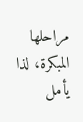مراحلها المبكرة، لذا يأمل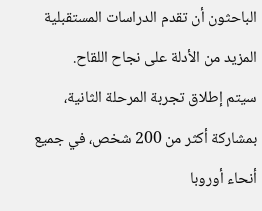الباحثون أن تقدم الدراسات المستقبلية المزيد من الأدلة على نجاح اللقاح.
سيتم إطلاق تجربة المرحلة الثانية، بمشاركة أكثر من 200 شخص، في جميع أنحاء أوروبا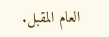العام المقبل.